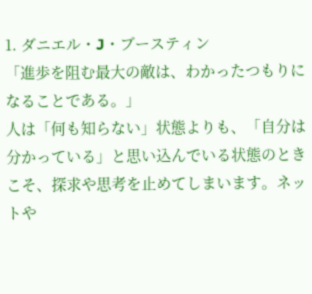1. ダニエル・J・ブースティン
「進歩を阻む最大の敵は、わかったつもりになることである。」
人は「何も知らない」状態よりも、「自分は分かっている」と思い込んでいる状態のときこそ、探求や思考を止めてしまいます。ネットや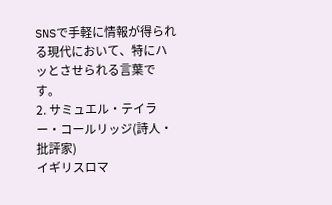SNSで手軽に情報が得られる現代において、特にハッとさせられる言葉です。
2. サミュエル・テイラー・コールリッジ(詩人・批評家)
イギリスロマ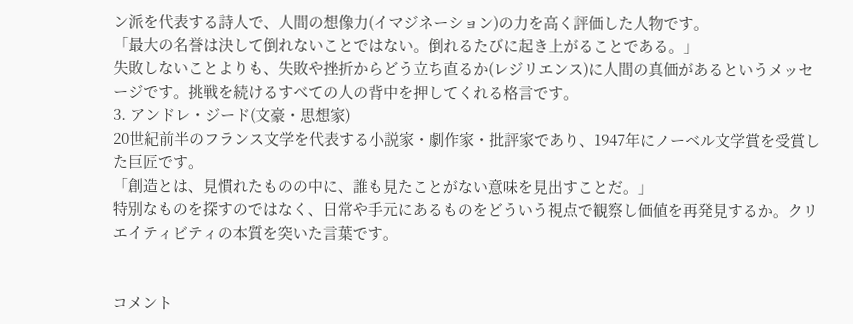ン派を代表する詩人で、人間の想像力(イマジネーション)の力を高く評価した人物です。
「最大の名誉は決して倒れないことではない。倒れるたびに起き上がることである。」
失敗しないことよりも、失敗や挫折からどう立ち直るか(レジリエンス)に人間の真価があるというメッセージです。挑戦を続けるすべての人の背中を押してくれる格言です。
3. アンドレ・ジード(文豪・思想家)
20世紀前半のフランス文学を代表する小説家・劇作家・批評家であり、1947年にノーベル文学賞を受賞した巨匠です。
「創造とは、見慣れたものの中に、誰も見たことがない意味を見出すことだ。」
特別なものを探すのではなく、日常や手元にあるものをどういう視点で観察し価値を再発見するか。クリエイティビティの本質を突いた言葉です。


コメント